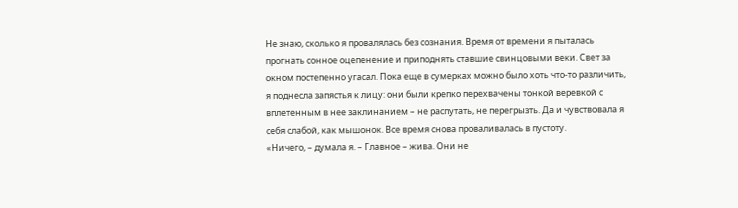Не знаю, сколько я провалялась без сознания. Время от времени я пыталась прогнать сонное оцепенение и приподнять ставшие свинцовыми веки. Свет за окном постепенно угасал. Пока еще в сумерках можно было хоть что-то различить, я поднесла запястья к лицу: они были крепко перехвачены тонкой веревкой с вплетенным в нее заклинанием – не распутать, не перегрызть. Да и чувствовала я себя слабой, как мышонок. Все время снова проваливалась в пустоту.
«Ничего, – думала я. – Главное – жива. Они не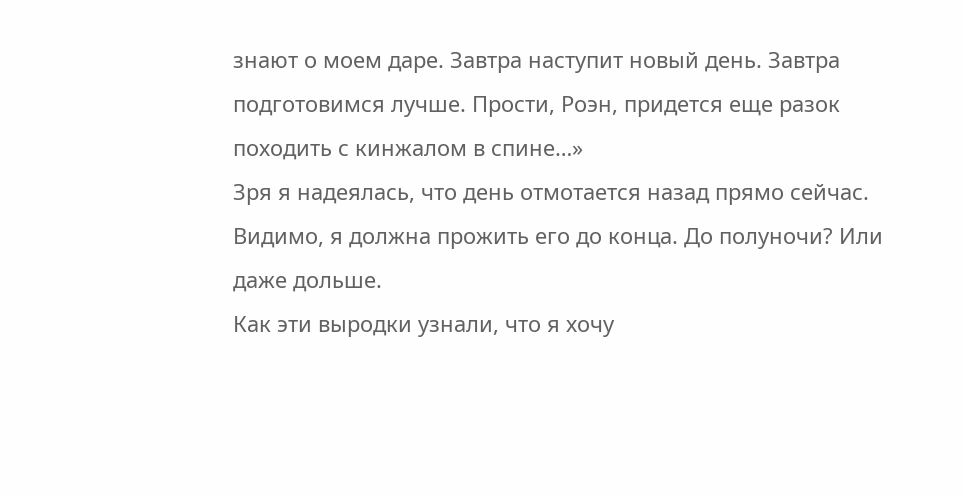знают о моем даре. Завтра наступит новый день. Завтра подготовимся лучше. Прости, Роэн, придется еще разок походить с кинжалом в спине…»
Зря я надеялась, что день отмотается назад прямо сейчас. Видимо, я должна прожить его до конца. До полуночи? Или даже дольше.
Как эти выродки узнали, что я хочу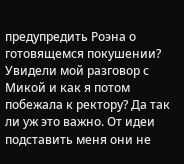предупредить Роэна о готовящемся покушении? Увидели мой разговор с Микой и как я потом побежала к ректору? Да так ли уж это важно. От идеи подставить меня они не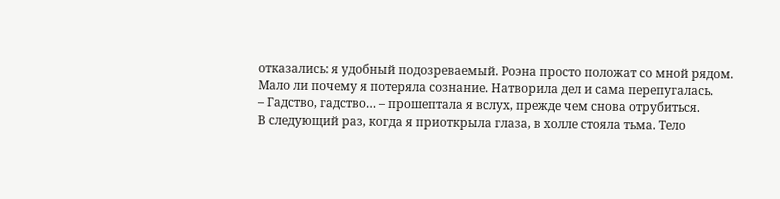отказались: я удобный подозреваемый. Роэна просто положат со мной рядом. Мало ли почему я потеряла сознание. Натворила дел и сама перепугалась.
– Гадство, гадство… – прошептала я вслух, прежде чем снова отрубиться.
В следующий раз, когда я приоткрыла глаза, в холле стояла тьма. Тело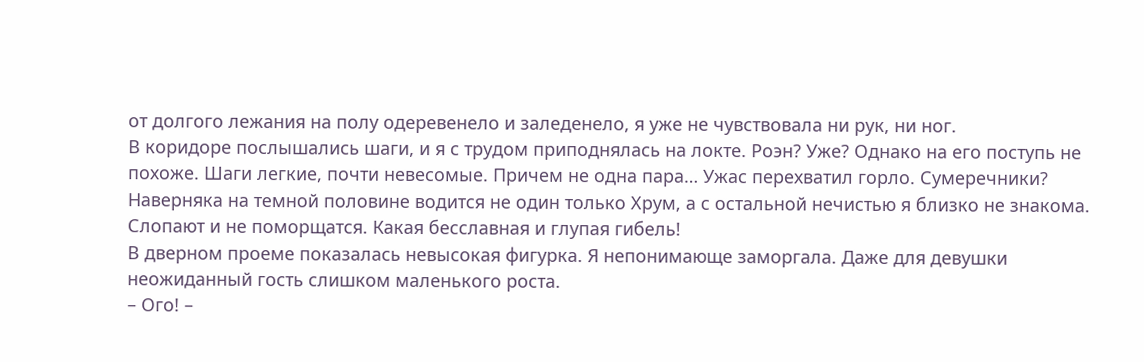от долгого лежания на полу одеревенело и заледенело, я уже не чувствовала ни рук, ни ног.
В коридоре послышались шаги, и я с трудом приподнялась на локте. Роэн? Уже? Однако на его поступь не похоже. Шаги легкие, почти невесомые. Причем не одна пара… Ужас перехватил горло. Сумеречники? Наверняка на темной половине водится не один только Хрум, а с остальной нечистью я близко не знакома. Слопают и не поморщатся. Какая бесславная и глупая гибель!
В дверном проеме показалась невысокая фигурка. Я непонимающе заморгала. Даже для девушки неожиданный гость слишком маленького роста.
– Ого! –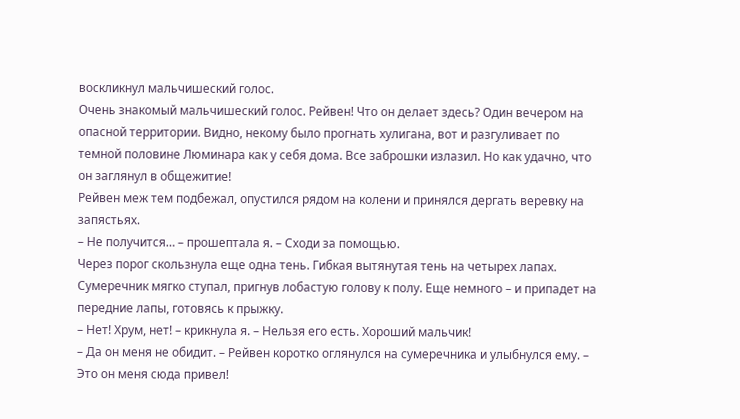воскликнул мальчишеский голос.
Очень знакомый мальчишеский голос. Рейвен! Что он делает здесь? Один вечером на опасной территории. Видно, некому было прогнать хулигана, вот и разгуливает по темной половине Люминара как у себя дома. Все заброшки излазил. Но как удачно, что он заглянул в общежитие!
Рейвен меж тем подбежал, опустился рядом на колени и принялся дергать веревку на запястьях.
– Не получится… – прошептала я. – Сходи за помощью.
Через порог скользнула еще одна тень. Гибкая вытянутая тень на четырех лапах. Сумеречник мягко ступал, пригнув лобастую голову к полу. Еще немного – и припадет на передние лапы, готовясь к прыжку.
– Нет! Хрум, нет! – крикнула я. – Нельзя его есть. Хороший мальчик!
– Да он меня не обидит. – Рейвен коротко оглянулся на сумеречника и улыбнулся ему. – Это он меня сюда привел!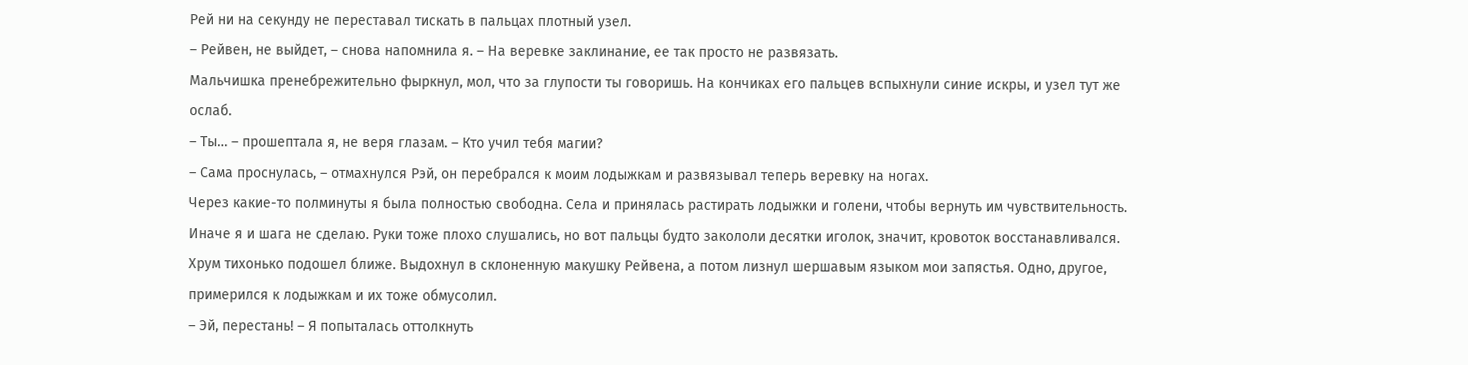Рей ни на секунду не переставал тискать в пальцах плотный узел.
– Рейвен, не выйдет, – снова напомнила я. – На веревке заклинание, ее так просто не развязать.
Мальчишка пренебрежительно фыркнул, мол, что за глупости ты говоришь. На кончиках его пальцев вспыхнули синие искры, и узел тут же ослаб.
– Ты… – прошептала я, не веря глазам. – Кто учил тебя магии?
– Сама проснулась, – отмахнулся Рэй, он перебрался к моим лодыжкам и развязывал теперь веревку на ногах.
Через какие-то полминуты я была полностью свободна. Села и принялась растирать лодыжки и голени, чтобы вернуть им чувствительность. Иначе я и шага не сделаю. Руки тоже плохо слушались, но вот пальцы будто закололи десятки иголок, значит, кровоток восстанавливался.
Хрум тихонько подошел ближе. Выдохнул в склоненную макушку Рейвена, а потом лизнул шершавым языком мои запястья. Одно, другое, примерился к лодыжкам и их тоже обмусолил.
– Эй, перестань! – Я попыталась оттолкнуть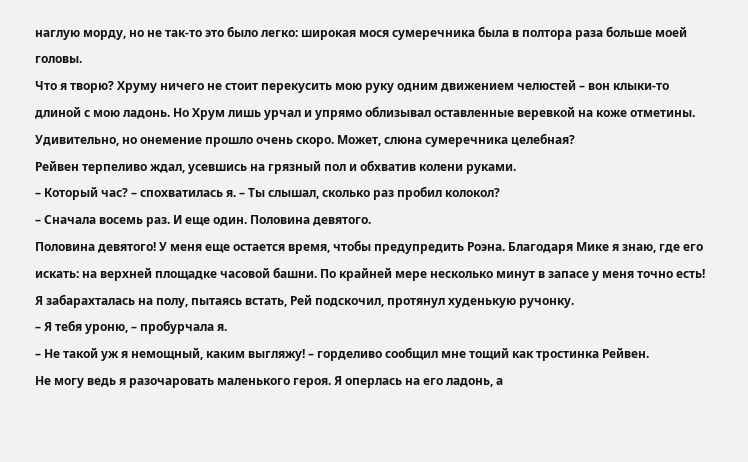наглую морду, но не так-то это было легко: широкая мося сумеречника была в полтора раза больше моей головы.
Что я творю? Хруму ничего не стоит перекусить мою руку одним движением челюстей – вон клыки-то длиной с мою ладонь. Но Хрум лишь урчал и упрямо облизывал оставленные веревкой на коже отметины. Удивительно, но онемение прошло очень скоро. Может, слюна сумеречника целебная?
Рейвен терпеливо ждал, усевшись на грязный пол и обхватив колени руками.
– Который час? – спохватилась я. – Ты слышал, сколько раз пробил колокол?
– Сначала восемь раз. И еще один. Половина девятого.
Половина девятого! У меня еще остается время, чтобы предупредить Роэна. Благодаря Мике я знаю, где его искать: на верхней площадке часовой башни. По крайней мере несколько минут в запасе у меня точно есть!
Я забарахталась на полу, пытаясь встать, Рей подскочил, протянул худенькую ручонку.
– Я тебя уроню, – пробурчала я.
– Не такой уж я немощный, каким выгляжу! – горделиво сообщил мне тощий как тростинка Рейвен.
Не могу ведь я разочаровать маленького героя. Я оперлась на его ладонь, а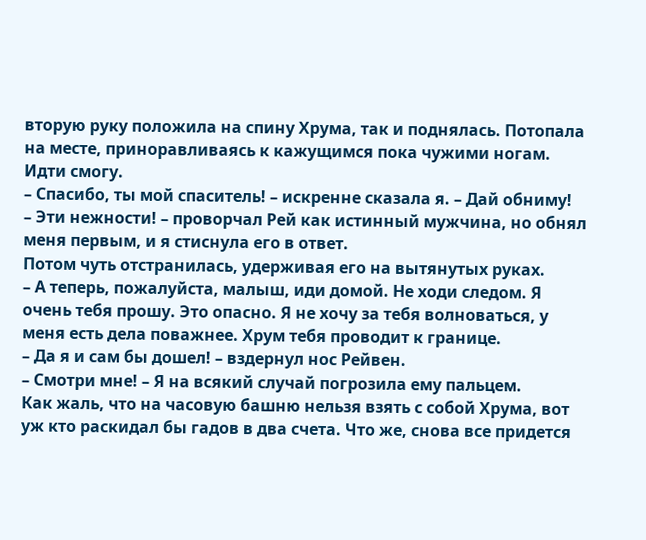вторую руку положила на спину Хрума, так и поднялась. Потопала на месте, приноравливаясь к кажущимся пока чужими ногам. Идти смогу.
– Спасибо, ты мой спаситель! – искренне сказала я. – Дай обниму!
– Эти нежности! – проворчал Рей как истинный мужчина, но обнял меня первым, и я стиснула его в ответ.
Потом чуть отстранилась, удерживая его на вытянутых руках.
– А теперь, пожалуйста, малыш, иди домой. Не ходи следом. Я очень тебя прошу. Это опасно. Я не хочу за тебя волноваться, у меня есть дела поважнее. Хрум тебя проводит к границе.
– Да я и сам бы дошел! – вздернул нос Рейвен.
– Смотри мне! – Я на всякий случай погрозила ему пальцем.
Как жаль, что на часовую башню нельзя взять с собой Хрума, вот уж кто раскидал бы гадов в два счета. Что же, снова все придется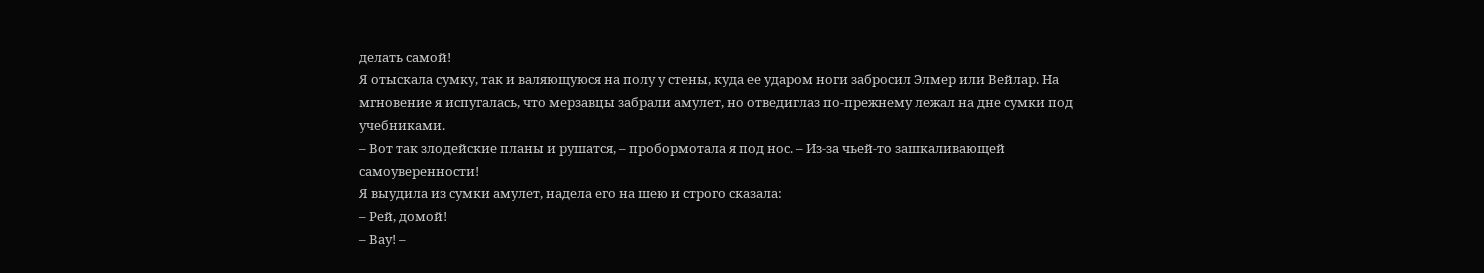делать самой!
Я отыскала сумку, так и валяющуюся на полу у стены, куда ее ударом ноги забросил Элмер или Вейлар. На мгновение я испугалась, что мерзавцы забрали амулет, но отведиглаз по-прежнему лежал на дне сумки под учебниками.
– Вот так злодейские планы и рушатся, – пробормотала я под нос. – Из-за чьей-то зашкаливающей самоуверенности!
Я выудила из сумки амулет, надела его на шею и строго сказала:
– Рей, домой!
– Вау! –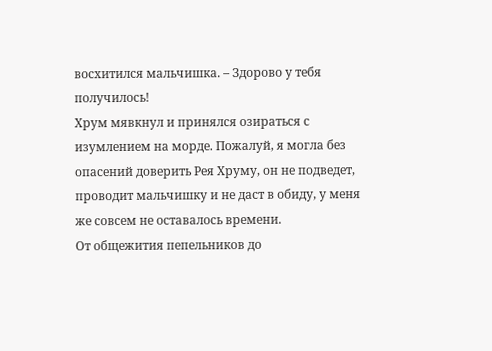восхитился мальчишка. – Здорово у тебя получилось!
Хрум мявкнул и принялся озираться с изумлением на морде. Пожалуй, я могла без опасений доверить Рея Хруму, он не подведет, проводит мальчишку и не даст в обиду, у меня же совсем не оставалось времени.
От общежития пепельников до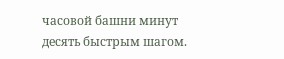часовой башни минут десять быстрым шагом.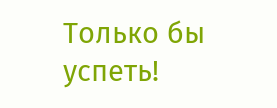Только бы успеть!